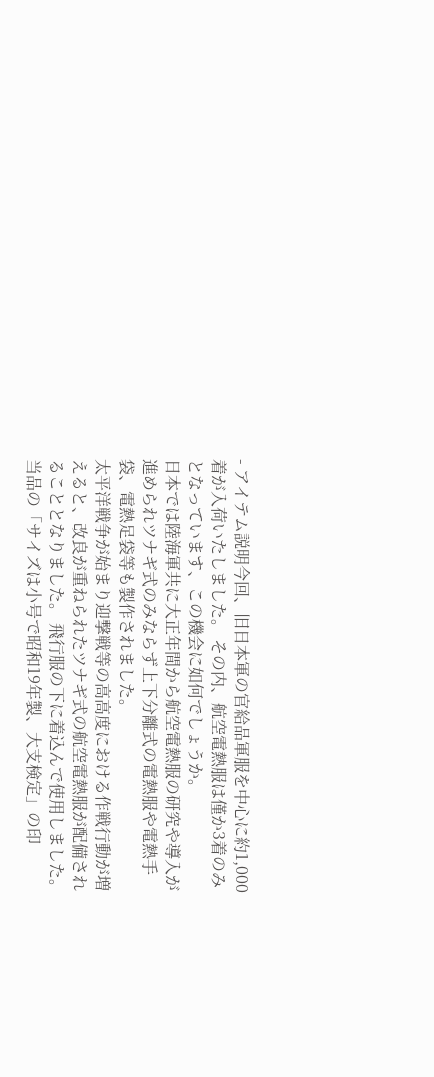- アイテム説明今回、旧日本軍の官給品軍服を中心に約1,000着が入荷いたしました。 その内、航空電熱服は僅か3着のみとなっています、この機会に如何でしょうか。
日本では陸海軍共に大正年間から航空電熱服の研究や導入が進められツナギ式のみならず上下分離式の電熱服や電熱手袋、電熱足袋等も製作されました。
太平洋戦争が始まり迎撃戦等の高高度における作戦行動が増えると、改良が重ねられたツナギ式の航空電熱服が配備されることとなりました。 飛行服の下に着込んで使用しました。
当品の「サイズは小号で昭和19年製、大支検定」の印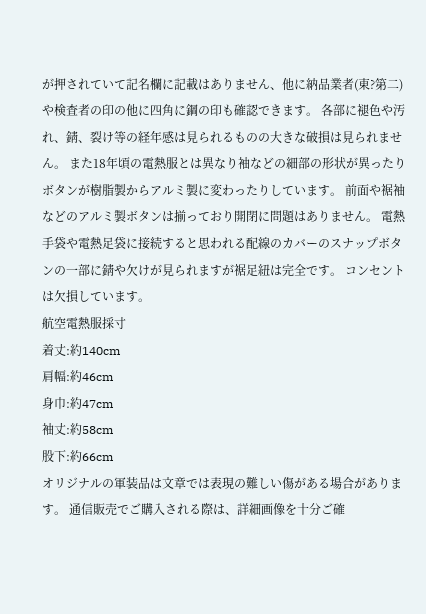が押されていて記名欄に記載はありません、他に納品業者(東?第二)や検査者の印の他に四角に鋼の印も確認できます。 各部に褪色や汚れ、錆、裂け等の経年感は見られるものの大きな破損は見られません。 また18年頃の電熱服とは異なり袖などの細部の形状が異ったりボタンが樹脂製からアルミ製に変わったりしています。 前面や裾袖などのアルミ製ボタンは揃っており開閉に問題はありません。 電熱手袋や電熱足袋に接続すると思われる配線のカバーのスナップボタンの一部に錆や欠けが見られますが裾足紐は完全です。 コンセントは欠損しています。
航空電熱服採寸
着丈:約140cm
肩幅:約46cm
身巾:約47cm
袖丈:約58cm
股下:約66cm
オリジナルの軍装品は文章では表現の難しい傷がある場合があります。 通信販売でご購入される際は、詳細画像を十分ご確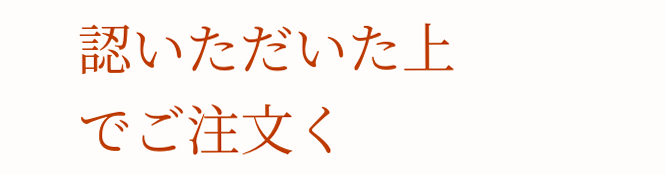認いただいた上でご注文く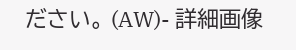ださい。 (AW)- 詳細画像